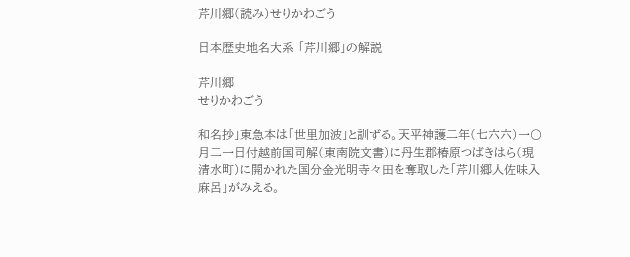芹川郷(読み)せりかわごう

日本歴史地名大系 「芹川郷」の解説

芹川郷
せりかわごう

和名抄」東急本は「世里加波」と訓ずる。天平神護二年(七六六)一〇月二一日付越前国司解(東南院文書)に丹生郡椿原つばきはら(現清水町)に開かれた国分金光明寺々田を奪取した「芹川郷人佐味入麻呂」がみえる。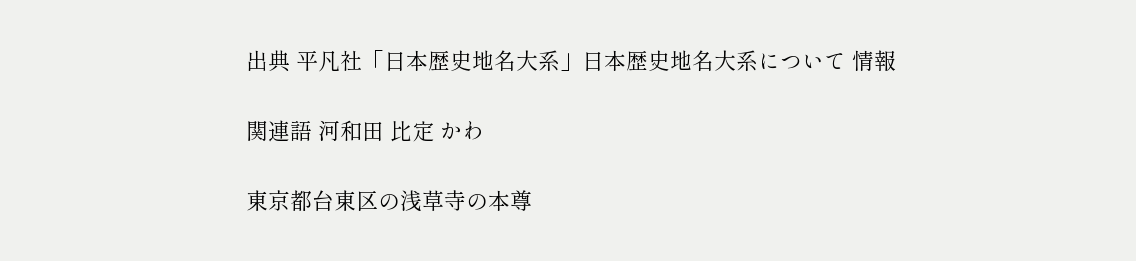出典 平凡社「日本歴史地名大系」日本歴史地名大系について 情報

関連語 河和田 比定 かわ

東京都台東区の浅草寺の本尊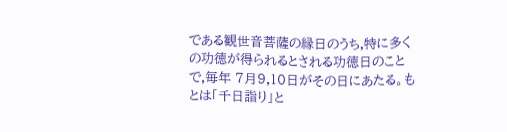である観世音菩薩の縁日のうち,特に多くの功徳が得られるとされる功徳日のことで,毎年 7月9,10日がその日にあたる。もとは「千日詣り」と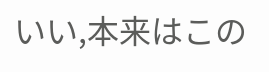いい,本来はこの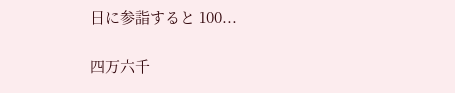日に参詣すると 100...

四万六千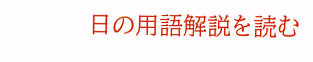日の用語解説を読む